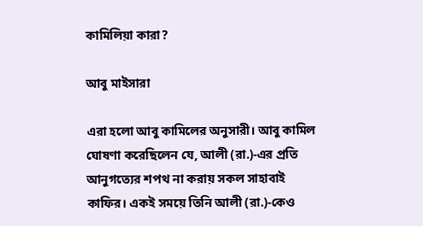কামিলিয়া কারা?

আবু মাইসারা

এরা হলো আবু কামিলের অনুসারী। আবু কামিল ঘোষণা করেছিলেন যে, আলী (রা.)-এর প্রতি আনুগত্যের শপথ না করায় সকল সাহাবাই কাফির। একই সময়ে তিনি আলী (রা.)-কেও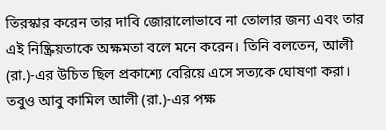তিরস্কার করেন তার দাবি জোরালোভাবে না তোলার জন্য এবং তার এই নিষ্ক্রিয়তাকে অক্ষমতা বলে মনে করেন। তিনি বলতেন, আলী (রা.)-এর উচিত ছিল প্রকাশ্যে বেরিয়ে এসে সত্যকে ঘোষণা করা। তবুও আবু কামিল আলী (রা.)-এর পক্ষ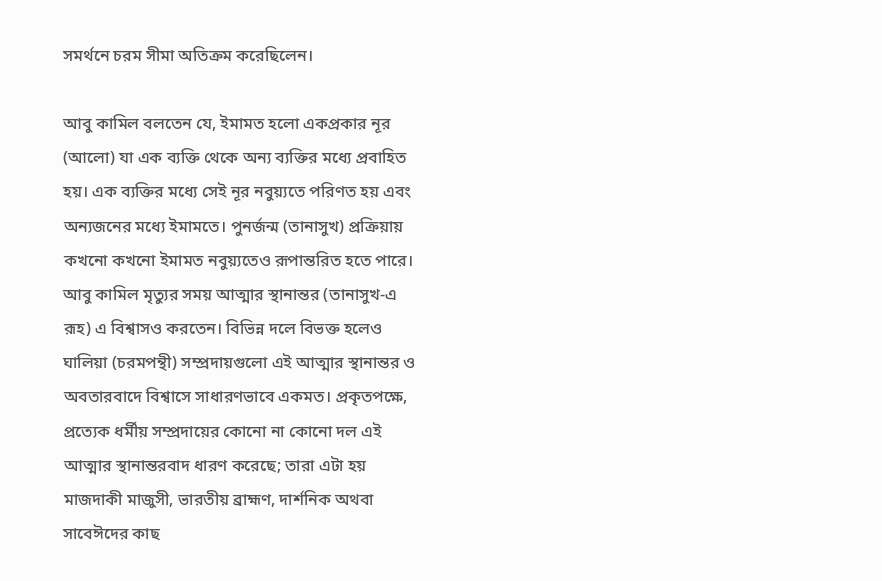সমর্থনে চরম সীমা অতিক্রম করেছিলেন।

আবু কামিল বলতেন যে, ইমামত হলো একপ্রকার নূর (আলো) যা এক ব্যক্তি থেকে অন্য ব্যক্তির মধ্যে প্রবাহিত হয়। এক ব্যক্তির মধ্যে সেই নূর নবুয়্যতে পরিণত হয় এবং অন্যজনের মধ্যে ইমামতে। পুনর্জন্ম (তানাসুখ) প্রক্রিয়ায় কখনো কখনো ইমামত নবুয়্যতেও রূপান্তরিত হতে পারে। আবু কামিল মৃত্যুর সময় আত্মার স্থানান্তর (তানাসুখ-এ রূহ) এ বিশ্বাসও করতেন। বিভিন্ন দলে বিভক্ত হলেও ঘালিয়া (চরমপন্থী) সম্প্রদায়গুলো এই আত্মার স্থানান্তর ও অবতারবাদে বিশ্বাসে সাধারণভাবে একমত। প্রকৃতপক্ষে, প্রত্যেক ধর্মীয় সম্প্রদায়ের কোনো না কোনো দল এই আত্মার স্থানান্তরবাদ ধারণ করেছে; তারা এটা হয় মাজদাকী মাজুসী, ভারতীয় ব্রাহ্মণ, দার্শনিক অথবা সাবেঈদের কাছ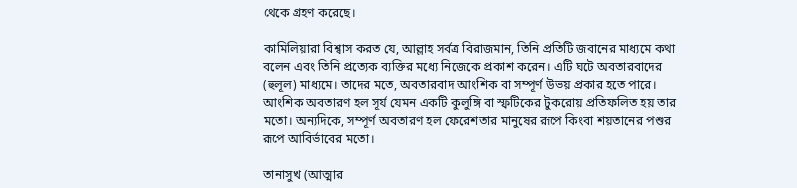থেকে গ্রহণ করেছে।

কামিলিয়ারা বিশ্বাস করত যে, আল্লাহ সর্বত্র বিরাজমান, তিনি প্রতিটি জবানের মাধ্যমে কথা বলেন এবং তিনি প্রত্যেক ব্যক্তির মধ্যে নিজেকে প্রকাশ করেন। এটি ঘটে অবতারবাদের (হুলূল) মাধ্যমে। তাদের মতে, অবতারবাদ আংশিক বা সম্পূর্ণ উভয় প্রকার হতে পারে। আংশিক অবতারণ হল সূর্য যেমন একটি কুলুঙ্গি বা স্ফটিকের টুকরোয় প্রতিফলিত হয় তার মতো। অন্যদিকে, সম্পূর্ণ অবতারণ হল ফেরেশতার মানুষের রূপে কিংবা শয়তানের পশুর রূপে আবির্ভাবের মতো।

তানাসুখ (আত্মার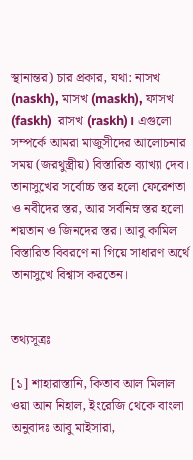স্থানান্তর) চার প্রকার, যথা: নাসখ (naskh), মাসখ (maskh), ফাসখ (faskh)  রাসখ (raskh)। এগুলো সম্পর্কে আমরা মাজুসীদের আলোচনার সময় (জরথুস্ত্রীয়) বিস্তারিত ব্যাখ্যা দেব। তানাসুখের সর্বোচ্চ স্তর হলো ফেরেশতা ও নবীদের স্তর, আর সর্বনিম্ন স্তর হলো শয়তান ও জিনদের স্তর। আবু কামিল বিস্তারিত বিবরণে না গিয়ে সাধারণ অর্থে তানাসুখে বিশ্বাস করতেন।


তথ্যসূত্রঃ

[১] শাহারাস্তানি, কিতাব আল মিলাল ওয়া আন নিহাল, ইংরেজি থেকে বাংলা অনুবাদঃ আবু মাইসারা,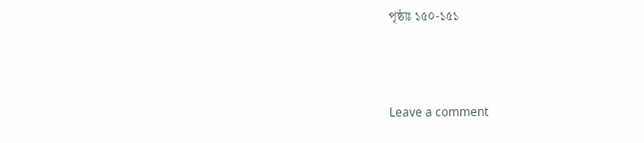পৃষ্ঠাঃ ১৫০-১৫১



Leave a comment